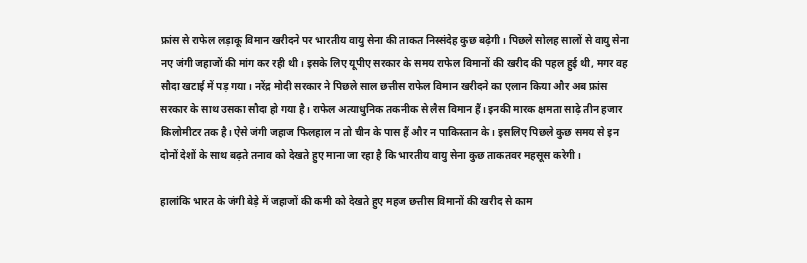फ्रांस से राफेल लड़ाकू विमान खरीदने पर भारतीय वायु सेना की ताकत निस्संदेह कुछ बढ़ेगी। पिछले सोलह सालों से वायु सेना नए जंगी जहाजों की मांग कर रही थी। इसके लिए यूपीए सरकार के समय राफेल विमानों की खरीद की पहल हुई थी, मगर वह सौदा खटाई में पड़ गया। नरेंद्र मोदी सरकार ने पिछले साल छत्तीस राफेल विमान खरीदने का एलान किया और अब फ्रांस सरकार के साथ उसका सौदा हो गया है। राफेल अत्याधुनिक तकनीक से लैस विमान हैं। इनकी मारक क्षमता साढ़े तीन हजार किलोमीटर तक है। ऐसे जंगी जहाज फिलहाल न तो चीन के पास हैं और न पाकिस्तान के। इसलिए पिछले कुछ समय से इन दोनों देशों के साथ बढ़ते तनाव को देखते हुए माना जा रहा है कि भारतीय वायु सेना कुछ ताकतवर महसूस करेगी।

हालांकि भारत के जंगी बेड़े में जहाजों की कमी को देखते हुए महज छत्तीस विमानों की खरीद से काम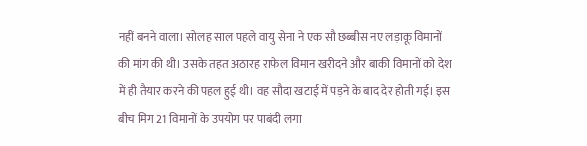नहीं बनने वाला। सोलह साल पहले वायु सेना ने एक सौ छब्बीस नए लड़ाकू विमानों की मांग की थी। उसके तहत अठारह राफेल विमान खरीदने और बाकी विमानों को देश में ही तैयार करने की पहल हुई थी। वह सौदा खटाई में पड़ने के बाद देर होती गई। इस बीच मिग 21 विमानों के उपयोग पर पाबंदी लगा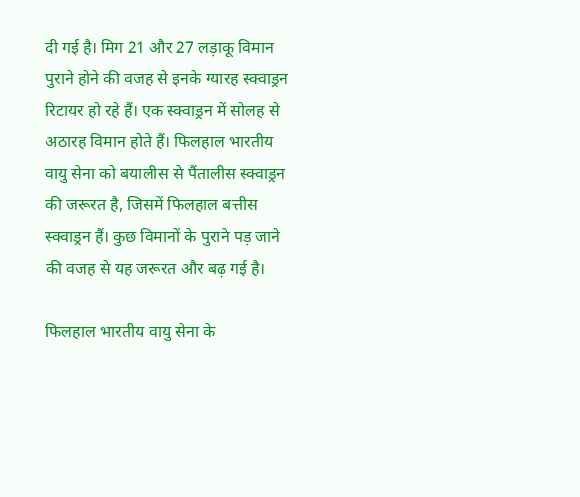दी गई है। मिग 21 और 27 लड़ाकू विमान पुराने होने की वजह से इनके ग्यारह स्क्वाड्रन रिटायर हो रहे हैं। एक स्क्वाड्रन में सोलह से अठारह विमान होते हैं। फिलहाल भारतीय वायु सेना को बयालीस से पैंतालीस स्क्वाड्रन की जरूरत है, जिसमें फिलहाल बत्तीस स्क्वाड्रन हैं। कुछ विमानों के पुराने पड़ जाने की वजह से यह जरूरत और बढ़ गई है।

फिलहाल भारतीय वायु सेना के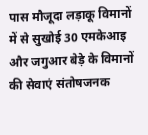पास मौजूदा लड़ाकू विमानों में से सुखोई 30 एमकेआइ और जगुआर बेड़े के विमानों की सेवाएं संतोषजनक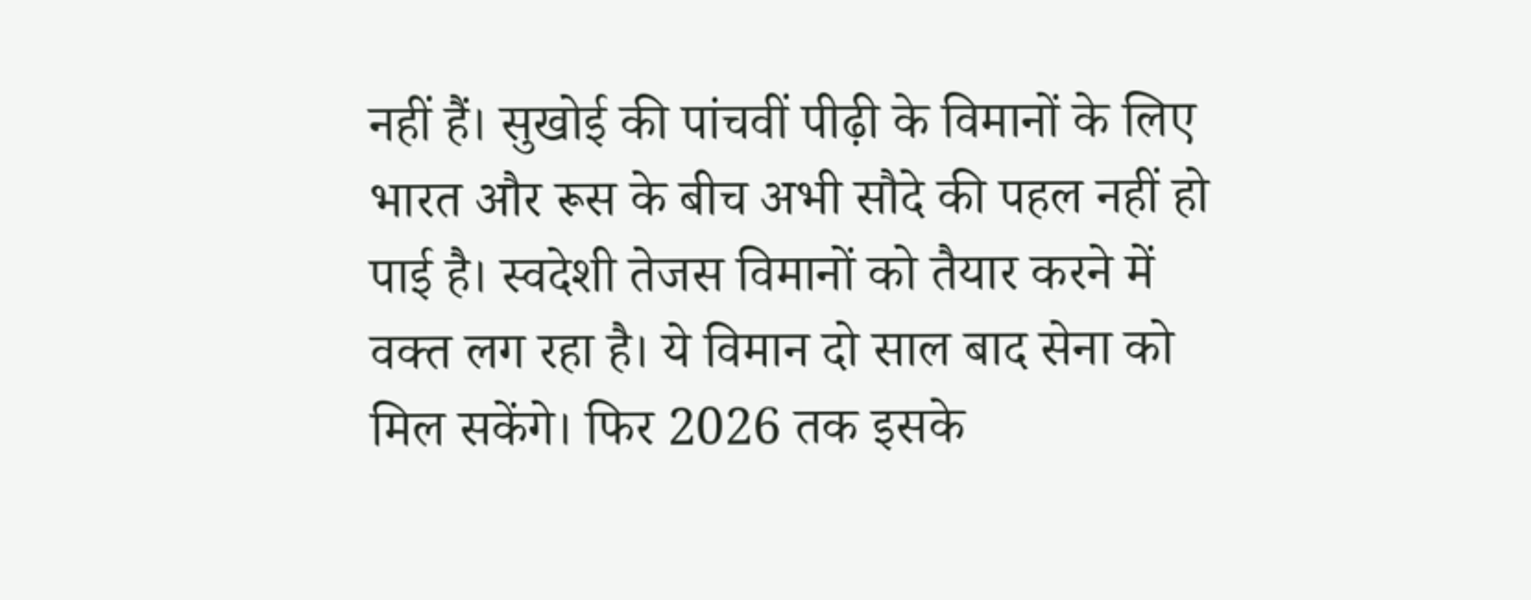नहीं हैं। सुखोई की पांचवीं पीढ़ी के विमानों के लिए भारत और रूस के बीच अभी सौदे की पहल नहीं हो पाई है। स्वदेशी तेजस विमानों को तैयार करने में वक्त लग रहा है। ये विमान दो साल बाद सेना को मिल सकेंगे। फिर 2026 तक इसके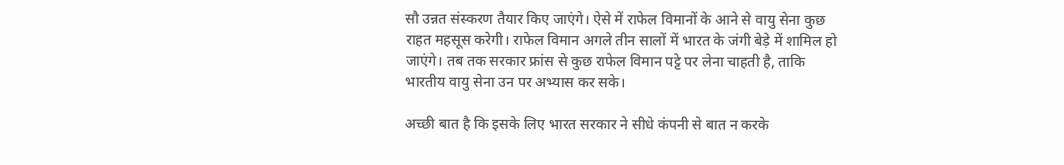सौ उन्नत संस्करण तैयार किए जाएंगे। ऐसे में राफेल विमानों के आने से वायु सेना कुछ राहत महसूस करेगी। राफेल विमान अगले तीन सालों में भारत के जंगी बेड़े में शामिल हो जाएंगे। तब तक सरकार फ्रांस से कुछ राफेल विमान पट्टे पर लेना चाहती है, ताकि भारतीय वायु सेना उन पर अभ्यास कर सके।

अच्छी बात है कि इसके लिए भारत सरकार ने सीधे कंपनी से बात न करके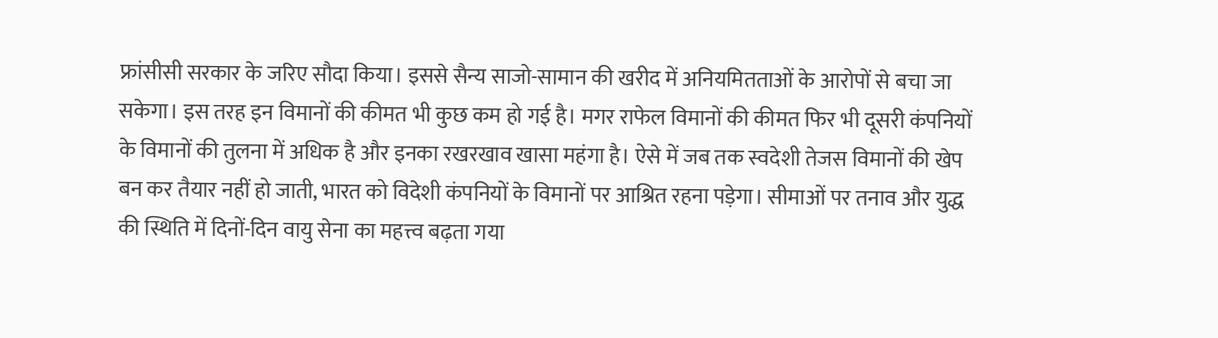फ्रांसीसी सरकार के जरिए सौदा किया। इससे सैन्य साजो-सामान की खरीद में अनियमितताओं के आरोपों से बचा जा सकेगा। इस तरह इन विमानों की कीमत भी कुछ कम हो गई है। मगर राफेल विमानों की कीमत फिर भी दूसरी कंपनियों के विमानों की तुलना में अधिक है और इनका रखरखाव खासा महंगा है। ऐसे में जब तक स्वदेशी तेजस विमानों की खेप बन कर तैयार नहीं हो जाती, भारत को विदेशी कंपनियों के विमानों पर आश्रित रहना पड़ेगा। सीमाओं पर तनाव और युद्ध की स्थिति में दिनों-दिन वायु सेना का महत्त्व बढ़ता गया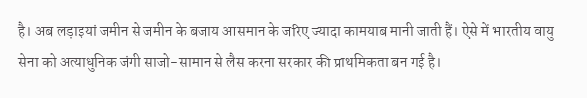है। अब लड़ाइयां जमीन से जमीन के बजाय आसमान के जरिए ज्यादा कामयाब मानी जाती हैं। ऐसे में भारतीय वायु सेना को अत्याधुनिक जंगी साजो-सामान से लैस करना सरकार की प्राथमिकता बन गई है।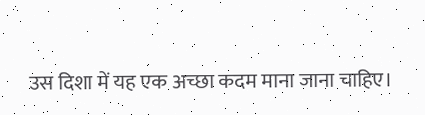उस दिशा में यह एक अच्छा कदम माना जाना चाहिए।